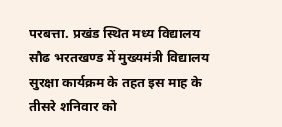परबत्ता. प्रखंड स्थित मध्य विद्यालय सौढ भरतखण्ड में मुख्यमंत्री विद्यालय सुरक्षा कार्यक्रम के तहत इस माह के तीसरे शनिवार को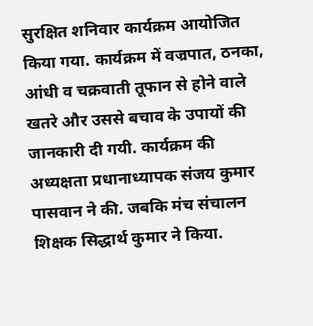सुरक्षित शनिवार कार्यक्रम आयोजित किया गया. कार्यक्रम में वज्रपात, ठनका, आंधी व चक्रवाती तूफान से होने वाले खतरे और उससे बचाव के उपायों की जानकारी दी गयी. कार्यक्रम की अध्यक्षता प्रधानाध्यापक संजय कुमार पासवान ने की. जबकि मंच संचालन शिक्षक सिद्धार्थ कुमार ने किया.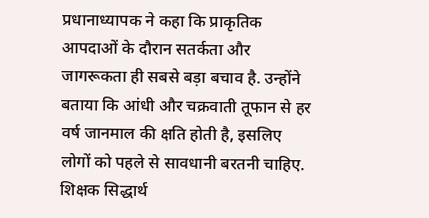प्रधानाध्यापक ने कहा कि प्राकृतिक आपदाओं के दौरान सतर्कता और जागरूकता ही सबसे बड़ा बचाव है. उन्होंने बताया कि आंधी और चक्रवाती तूफान से हर वर्ष जानमाल की क्षति होती है, इसलिए लोगों को पहले से सावधानी बरतनी चाहिए. शिक्षक सिद्धार्थ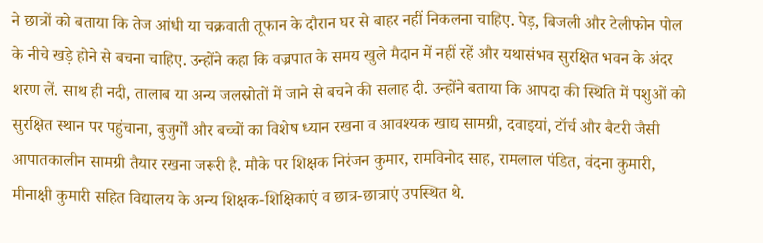ने छात्रों को बताया कि तेज आंधी या चक्रवाती तूफान के दौरान घर से बाहर नहीं निकलना चाहिए. पेड़, बिजली और टेलीफोन पोल के नीचे खड़े होने से बचना चाहिए. उन्होंने कहा कि वज्रपात के समय खुले मैदान में नहीं रहें और यथासंभव सुरक्षित भवन के अंदर शरण लें. साथ ही नदी, तालाब या अन्य जलस्रोतों में जाने से बचने की सलाह दी. उन्होंने बताया कि आपदा की स्थिति में पशुओं को सुरक्षित स्थान पर पहुंचाना, बुजुर्गों और बच्चों का विशेष ध्यान रखना व आवश्यक खाद्य सामग्री, दवाइयां, टॉर्च और बैटरी जैसी आपातकालीन सामग्री तैयार रखना जरूरी है. मौके पर शिक्षक निरंजन कुमार, रामविनोद साह, रामलाल पंडित, वंदना कुमारी, मीनाक्षी कुमारी सहित विद्यालय के अन्य शिक्षक-शिक्षिकाएं व छात्र-छात्राएं उपस्थित थे.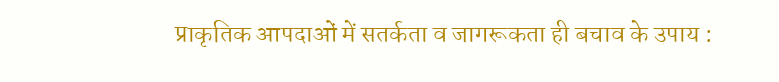प्राकृतिक आपदाओं में सतर्कता व जागरूकता ही बचाव के उपाय :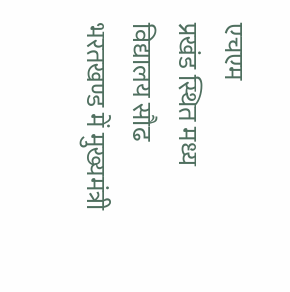एचएम
प्रखंड स्थित मध्य विद्यालय सौढ भरतखण्ड में मुख्यमंत्री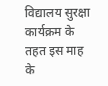विद्यालय सुरक्षा कार्यक्रम के तहत इस माह के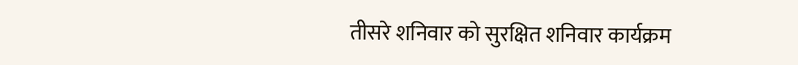तीसरे शनिवार को सुरक्षित शनिवार कार्यक्रम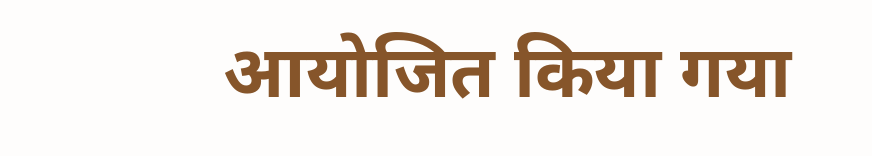आयोजित किया गया